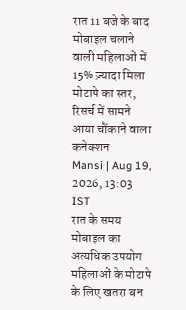रात 11 बजे के बाद मोबाइल चलाने वाली महिलाओं में 15% ज़्यादा मिला मोटापे का स्तर, रिसर्च में सामने आया चौंकाने वाला कनेक्शन
Mansi | Aug 19, 2026, 13:03 IST
रात के समय मोबाइल का अत्यधिक उपयोग महिलाओं के मोटापे के लिए खतरा बन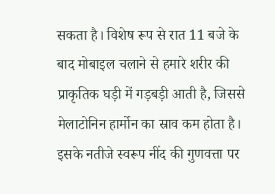सकता है। विशेष रूप से रात 11 बजे के बाद मोबाइल चलाने से हमारे शरीर की प्राकृतिक घड़ी में गड़बड़ी आती है, जिससे मेलाटोनिन हार्मोन का स्राव कम होता है। इसके नतीजे स्वरूप नींद की गुणवत्ता पर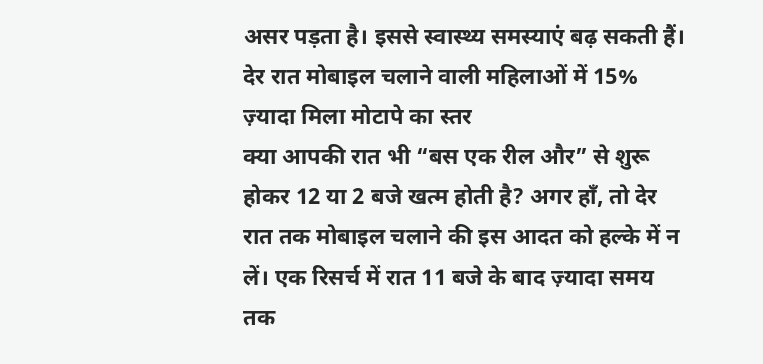असर पड़ता है। इससे स्वास्थ्य समस्याएं बढ़ सकती हैं।
देर रात मोबाइल चलाने वाली महिलाओं में 15% ज़्यादा मिला मोटापे का स्तर
क्या आपकी रात भी “बस एक रील और” से शुरू होकर 12 या 2 बजे खत्म होती है? अगर हाँ, तो देर रात तक मोबाइल चलाने की इस आदत को हल्के में न लें। एक रिसर्च में रात 11 बजे के बाद ज़्यादा समय तक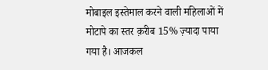मोबाइल इस्तेमाल करने वाली महिलाओं में मोटापे का स्तर क़रीब 15% ज़्यादा पाया गया है। आजकल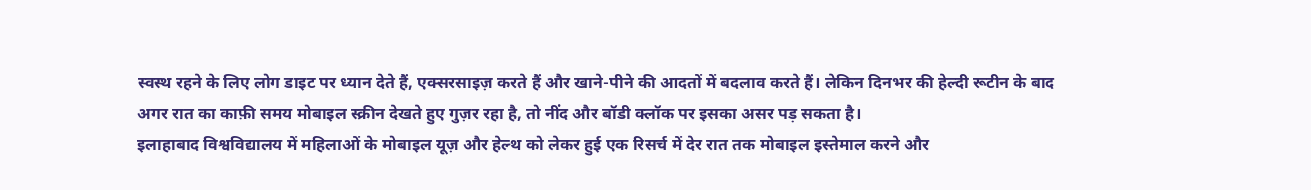स्वस्थ रहने के लिए लोग डाइट पर ध्यान देते हैं, एक्सरसाइज़ करते हैं और खाने-पीने की आदतों में बदलाव करते हैं। लेकिन दिनभर की हेल्दी रूटीन के बाद अगर रात का काफ़ी समय मोबाइल स्क्रीन देखते हुए गुज़र रहा है, तो नींद और बॉडी क्लॉक पर इसका असर पड़ सकता है।
इलाहाबाद विश्वविद्यालय में महिलाओं के मोबाइल यूज़ और हेल्थ को लेकर हुई एक रिसर्च में देर रात तक मोबाइल इस्तेमाल करने और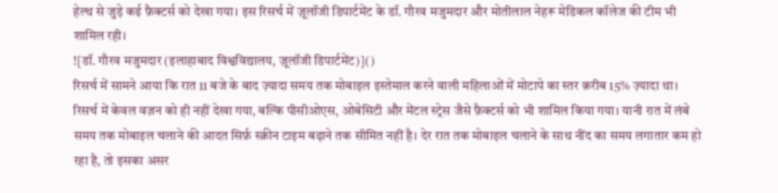हेल्थ से जुड़े कई फ़ैक्टर्स को देखा गया। इस रिसर्च में ज़ूलॉजी डिपार्टमेंट के डॉ. गौरव मजुमदार और मोतीलाल नेहरू मेडिकल कॉलेज की टीम भी शामिल रही।
![डॉ. गौरव मजुमदार (इलाहाबाद विश्वविद्यालय, ज़ूलॉजी डिपार्टमेंट)]()
रिसर्च में सामने आया कि रात 11 बजे के बाद ज़्यादा समय तक मोबाइल इस्तेमाल करने वाली महिलाओं में मोटापे का स्तर क़रीब 15% ज़्यादा था। रिसर्च में केवल वज़न को ही नहीं देखा गया, बल्कि पीसीओएस, ओबेसिटी और मेंटल स्ट्रेस जैसे फ़ैक्टर्स को भी शामिल किया गया। यानी रात में लंबे समय तक मोबाइल चलाने की आदत सिर्फ़ स्क्रीन टाइम बढ़ाने तक सीमित नहीं है। देर रात तक मोबाइल चलाने के साथ नींद का समय लगातार कम हो रहा है, तो इसका असर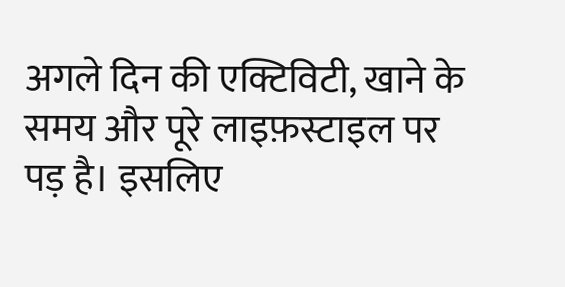अगले दिन की एक्टिविटी, खाने के समय और पूरे लाइफ़स्टाइल पर पड़ है। इसलिए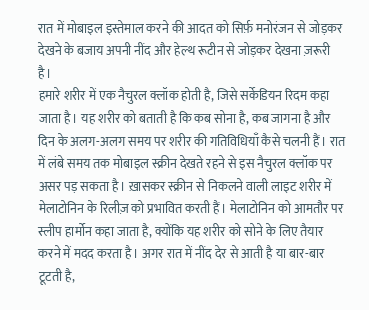रात में मोबाइल इस्तेमाल करने की आदत को सिर्फ़ मनोरंजन से जोड़कर देखने के बजाय अपनी नींद और हेल्थ रूटीन से जोड़कर देखना ज़रूरी है।
हमारे शरीर में एक नैचुरल क्लॉक होती है, जिसे सर्केडियन रिदम कहा जाता है। यह शरीर को बताती है कि कब सोना है, कब जागना है और दिन के अलग-अलग समय पर शरीर की गतिविधियाँ कैसे चलनी हैं। रात में लंबे समय तक मोबाइल स्क्रीन देखते रहने से इस नैचुरल क्लॉक पर असर पड़ सकता है। ख़ासकर स्क्रीन से निकलने वाली लाइट शरीर में मेलाटोनिन के रिलीज़ को प्रभावित करती हैं। मेलाटोनिन को आमतौर पर स्लीप हार्मोन कहा जाता है, क्योंकि यह शरीर को सोने के लिए तैयार करने में मदद करता है। अगर रात में नींद देर से आती है या बार-बार टूटती है,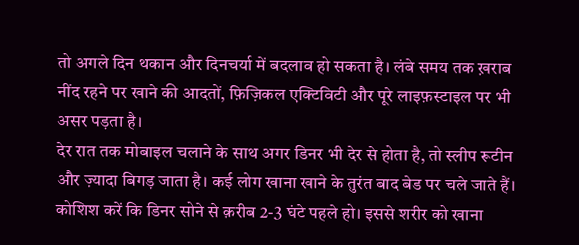तो अगले दिन थकान और दिनचर्या में बदलाव हो सकता है। लंबे समय तक ख़राब नींद रहने पर खाने की आदतों, फ़िज़िकल एक्टिविटी और पूरे लाइफ़स्टाइल पर भी असर पड़ता है।
देर रात तक मोबाइल चलाने के साथ अगर डिनर भी देर से होता है, तो स्लीप रूटीन और ज़्यादा बिगड़ जाता है। कई लोग खाना खाने के तुरंत बाद बेड पर चले जाते हैं। कोशिश करें कि डिनर सोने से क़रीब 2-3 घंटे पहले हो। इससे शरीर को खाना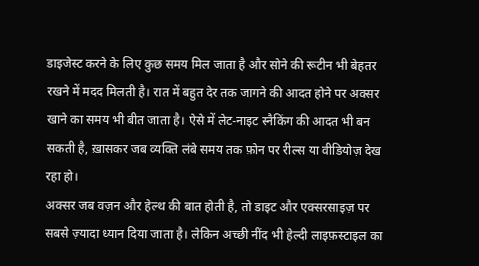डाइजेस्ट करने के लिए कुछ समय मिल जाता है और सोने की रूटीन भी बेहतर रखने में मदद मिलती है। रात में बहुत देर तक जागने की आदत होने पर अक्सर खाने का समय भी बीत जाता है। ऐसे में लेट-नाइट स्नैकिंग की आदत भी बन सकती है, ख़ासकर जब व्यक्ति लंबे समय तक फ़ोन पर रील्स या वीडियोज़ देख रहा हो।
अक्सर जब वज़न और हेल्थ की बात होती है, तो डाइट और एक्सरसाइज़ पर सबसे ज़्यादा ध्यान दिया जाता है। लेकिन अच्छी नींद भी हेल्दी लाइफ़स्टाइल का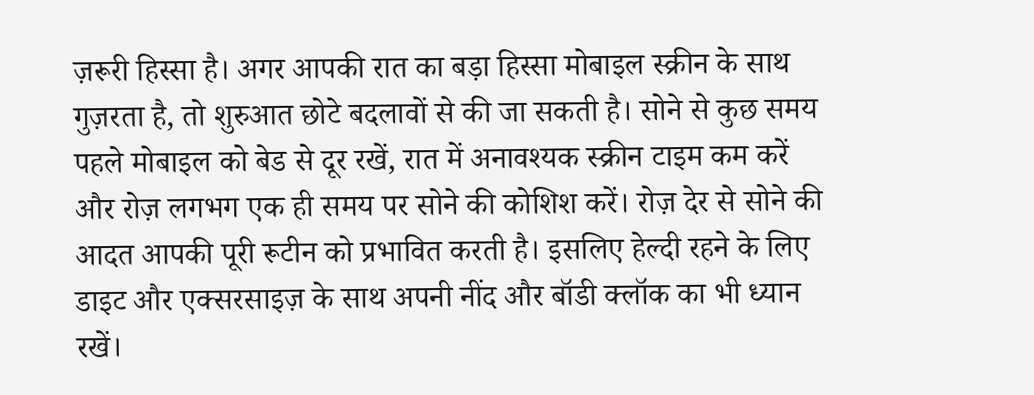ज़रूरी हिस्सा है। अगर आपकी रात का बड़ा हिस्सा मोबाइल स्क्रीन के साथ गुज़रता है, तो शुरुआत छोटे बदलावों से की जा सकती है। सोने से कुछ समय पहले मोबाइल को बेड से दूर रखें, रात में अनावश्यक स्क्रीन टाइम कम करें और रोज़ लगभग एक ही समय पर सोने की कोशिश करें। रोज़ देर से सोने की आदत आपकी पूरी रूटीन को प्रभावित करती है। इसलिए हेल्दी रहने के लिए डाइट और एक्सरसाइज़ के साथ अपनी नींद और बॉडी क्लॉक का भी ध्यान रखें।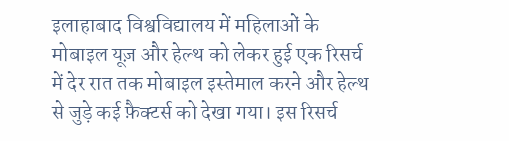इलाहाबाद विश्वविद्यालय में महिलाओं के मोबाइल यूज़ और हेल्थ को लेकर हुई एक रिसर्च में देर रात तक मोबाइल इस्तेमाल करने और हेल्थ से जुड़े कई फ़ैक्टर्स को देखा गया। इस रिसर्च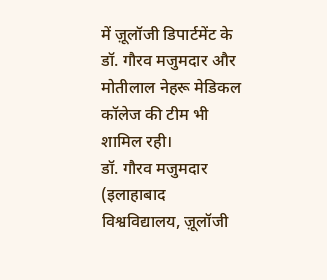में ज़ूलॉजी डिपार्टमेंट के डॉ. गौरव मजुमदार और मोतीलाल नेहरू मेडिकल कॉलेज की टीम भी शामिल रही।
डॉ. गौरव मजुमदार (इलाहाबाद विश्वविद्यालय, ज़ूलॉजी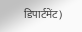डिपार्टमेंट)